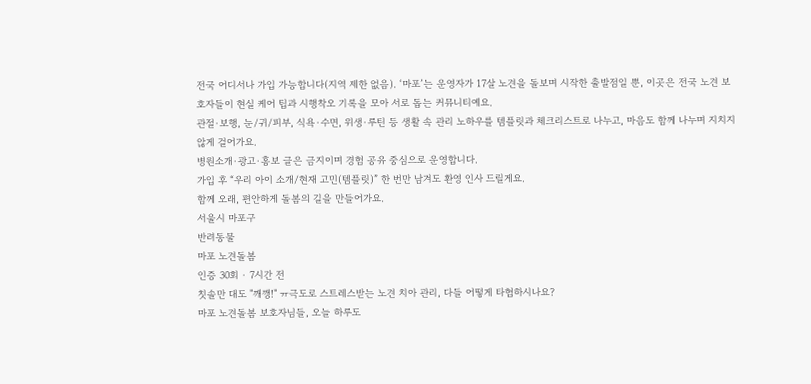전국 어디서나 가입 가능합니다(지역 제한 없음). ‘마포’는 운영자가 17살 노견을 돌보며 시작한 출발점일 뿐, 이곳은 전국 노견 보호자들이 현실 케어 팁과 시행착오 기록을 모아 서로 돕는 커뮤니티예요.
관절·보행, 눈/귀/피부, 식욕·수면, 위생·루틴 등 생활 속 관리 노하우를 템플릿과 체크리스트로 나누고, 마음도 함께 나누며 지치지 않게 걸어가요.
병원소개·광고·홍보 글은 금지이며 경험 공유 중심으로 운영합니다.
가입 후 “우리 아이 소개/현재 고민(템플릿)” 한 번만 남겨도 환영 인사 드릴게요.
함께 오래, 편안하게 돌봄의 길을 만들어가요.
서울시 마포구
반려동물
마포 노견돌봄
인증 30회 · 7시간 전
칫솔만 대도 "깨깽!" ㅠ극도로 스트레스받는 노견 치아 관리, 다들 어떻게 타협하시나요?
마포 노견돌봄 보호자님들, 오늘 하루도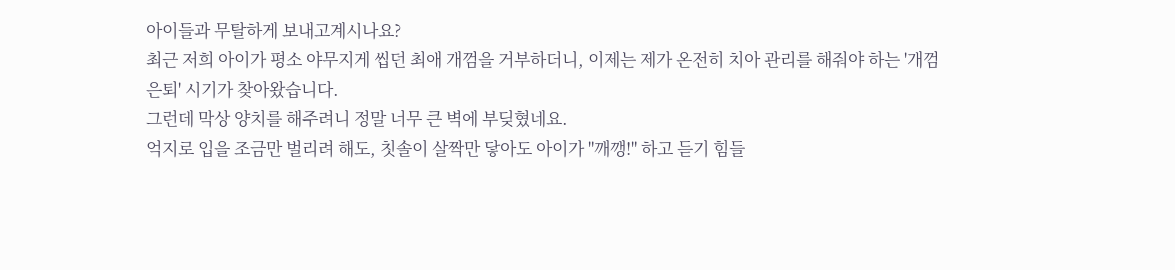아이들과 무탈하게 보내고계시나요?
최근 저희 아이가 평소 야무지게 씹던 최애 개껌을 거부하더니, 이제는 제가 온전히 치아 관리를 해줘야 하는 '개껌 은퇴' 시기가 찾아왔습니다.
그런데 막상 양치를 해주려니 정말 너무 큰 벽에 부딪혔네요.
억지로 입을 조금만 벌리려 해도, 칫솔이 살짝만 닿아도 아이가 "깨깽!" 하고 듣기 힘들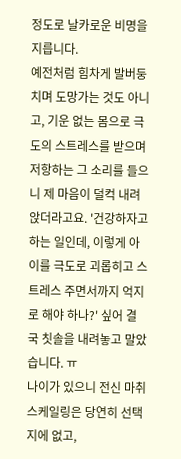정도로 날카로운 비명을 지릅니다.
예전처럼 힘차게 발버둥 치며 도망가는 것도 아니고, 기운 없는 몸으로 극도의 스트레스를 받으며 저항하는 그 소리를 들으니 제 마음이 덜컥 내려앉더라고요. '건강하자고 하는 일인데, 이렇게 아이를 극도로 괴롭히고 스트레스 주면서까지 억지로 해야 하나?' 싶어 결국 칫솔을 내려놓고 말았습니다. ㅠ
나이가 있으니 전신 마취 스케일링은 당연히 선택지에 없고,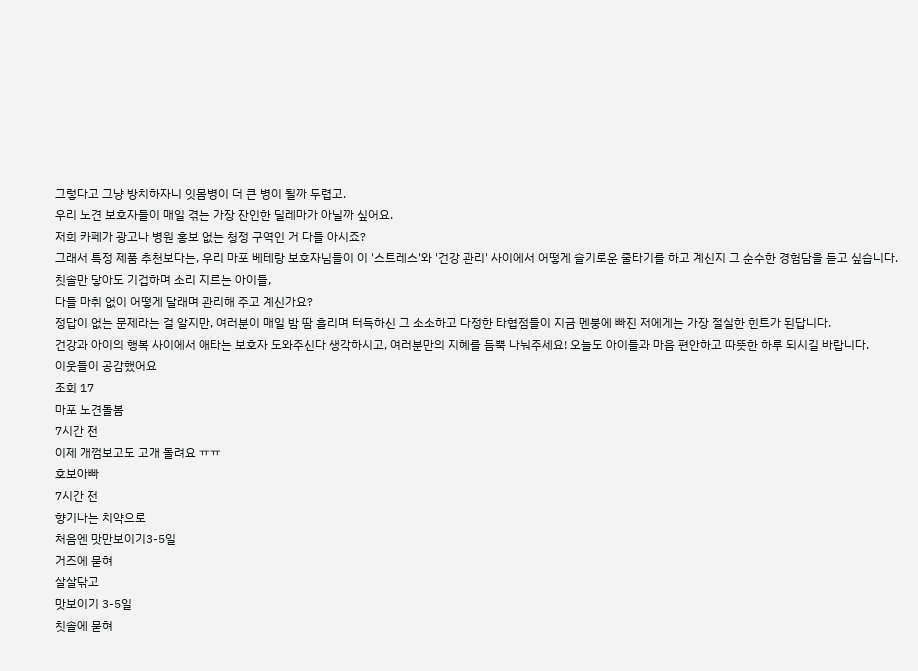그렇다고 그냥 방치하자니 잇몸병이 더 큰 병이 될까 두렵고.
우리 노견 보호자들이 매일 겪는 가장 잔인한 딜레마가 아닐까 싶어요.
저희 카페가 광고나 병원 홍보 없는 청정 구역인 거 다들 아시죠?
그래서 특정 제품 추천보다는, 우리 마포 베테랑 보호자님들이 이 '스트레스'와 '건강 관리' 사이에서 어떻게 슬기로운 줄타기를 하고 계신지 그 순수한 경험담을 듣고 싶습니다.
칫솔만 닿아도 기겁하며 소리 지르는 아이들,
다들 마취 없이 어떻게 달래며 관리해 주고 계신가요?
정답이 없는 문제라는 걸 알지만, 여러분이 매일 밤 땀 흘리며 터득하신 그 소소하고 다정한 타협점들이 지금 멘붕에 빠진 저에게는 가장 절실한 힌트가 된답니다.
건강과 아이의 행복 사이에서 애타는 보호자 도와주신다 생각하시고, 여러분만의 지혜를 듬뿍 나눠주세요! 오늘도 아이들과 마음 편안하고 따뜻한 하루 되시길 바랍니다.
이웃들이 공감했어요
조회 17
마포 노견돌봄
7시간 전
이제 개껌보고도 고개 돌려요 ㅠㅠ
호보아빠
7시간 전
향기나는 치약으로
처음엔 맛만보이기3-5일
거즈에 묻혀
살살닦고
맛보이기 3-5일
칫솔에 묻혀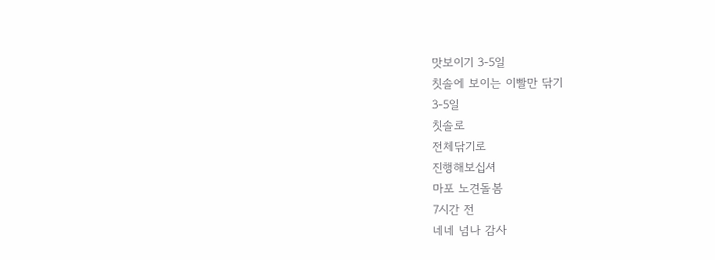맛보이기 3-5일
칫솔에 보이는 이빨만 닦기
3-5일
칫솔로
전체닦기로
진행해보십셔
마포 노견돌봄
7시간 전
네네 넘나 감사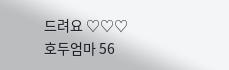드려요 ♡♡♡
호두엄마 56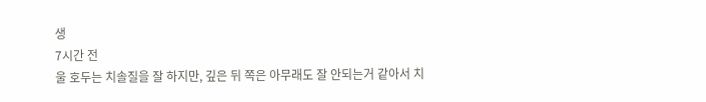생
7시간 전
울 호두는 치솔질을 잘 하지만, 깊은 뒤 쪽은 아무래도 잘 안되는거 같아서 치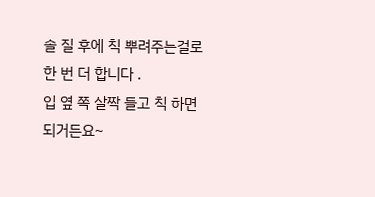솔 질 후에 칙 뿌려주는걸로 한 번 더 합니다 .
입 옆 쪽 살짝 들고 칙 하면 되거든요~